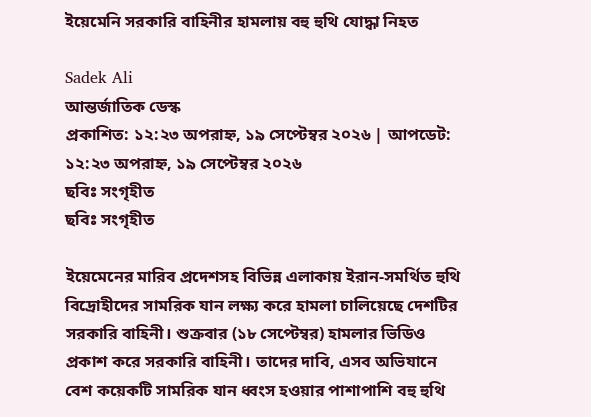ইয়েমেনি সরকারি বাহিনীর হামলায় বহু হুথি যোদ্ধা নিহত

Sadek Ali
আন্তর্জাতিক ডেস্ক
প্রকাশিত: ১২:২৩ অপরাহ্ন, ১৯ সেপ্টেম্বর ২০২৬ | আপডেট: ১২:২৩ অপরাহ্ন, ১৯ সেপ্টেম্বর ২০২৬
ছবিঃ সংগৃহীত
ছবিঃ সংগৃহীত

ইয়েমেনের মারিব প্রদেশসহ বিভিন্ন এলাকায় ইরান-সমর্থিত হুথি বিদ্রোহীদের সামরিক যান লক্ষ্য করে হামলা চালিয়েছে দেশটির সরকারি বাহিনী। শুক্রবার (১৮ সেপ্টেম্বর) হামলার ভিডিও প্রকাশ করে সরকারি বাহিনী। তাদের দাবি, এসব অভিযানে বেশ কয়েকটি সামরিক যান ধ্বংস হওয়ার পাশাপাশি বহু হুথি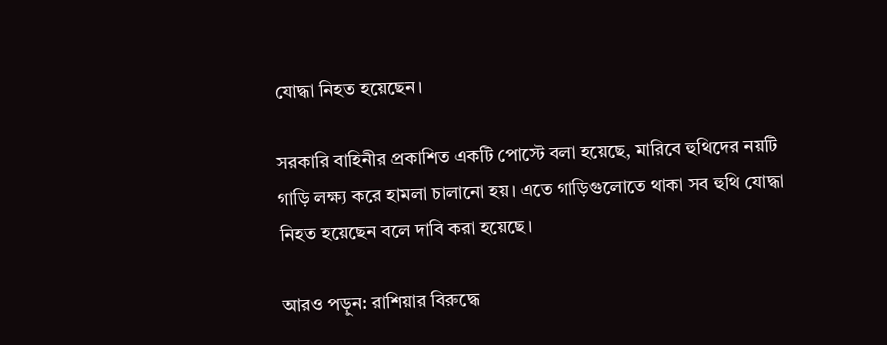যোদ্ধা নিহত হয়েছেন।

সরকারি বাহিনীর প্রকাশিত একটি পোস্টে বলা হয়েছে, মারিবে হুথিদের নয়টি গাড়ি লক্ষ্য করে হামলা চালানো হয়। এতে গাড়িগুলোতে থাকা সব হুথি যোদ্ধা নিহত হয়েছেন বলে দাবি করা হয়েছে।

আরও পড়ুন: রাশিয়ার বিরুদ্ধে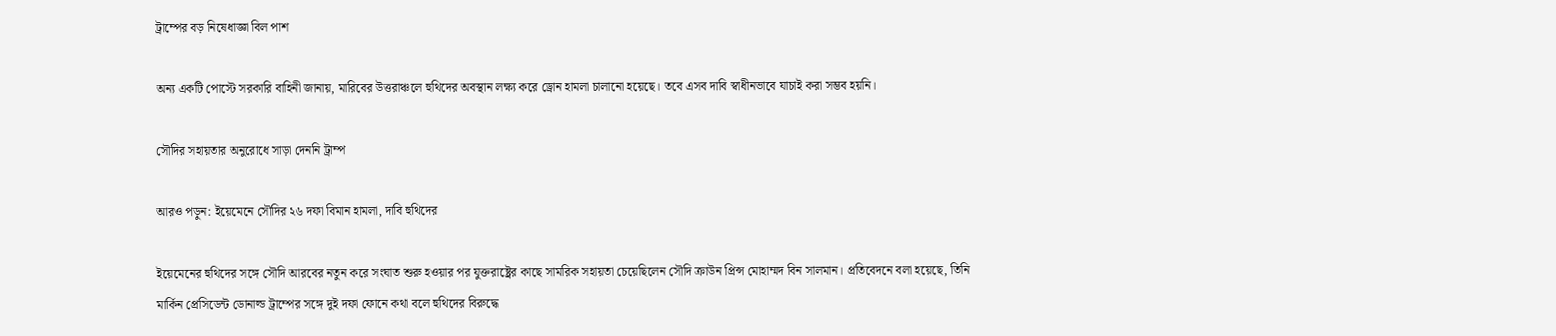ট্রাম্পের বড় নিষেধাজ্ঞা বিল পাশ

অন্য একটি পোস্টে সরকারি বাহিনী জানায়, মারিবের উত্তরাঞ্চলে হুথিদের অবস্থান লক্ষ্য করে ড্রোন হামলা চালানো হয়েছে। তবে এসব দাবি স্বাধীনভাবে যাচাই করা সম্ভব হয়নি।

সৌদির সহায়তার অনুরোধে সাড়া দেননি ট্রাম্প

আরও পড়ুন: ইয়েমেনে সৌদির ২৬ দফা বিমান হামলা, দাবি হুথিদের

ইয়েমেনের হুথিদের সঙ্গে সৌদি আরবের নতুন করে সংঘাত শুরু হওয়ার পর যুক্তরাষ্ট্রের কাছে সামরিক সহায়তা চেয়েছিলেন সৌদি ক্রাউন প্রিন্স মোহাম্মদ বিন সালমান। প্রতিবেদনে বলা হয়েছে, তিনি মার্কিন প্রেসিডেন্ট ডোনাল্ড ট্রাম্পের সঙ্গে দুই দফা ফোনে কথা বলে হুথিদের বিরুদ্ধে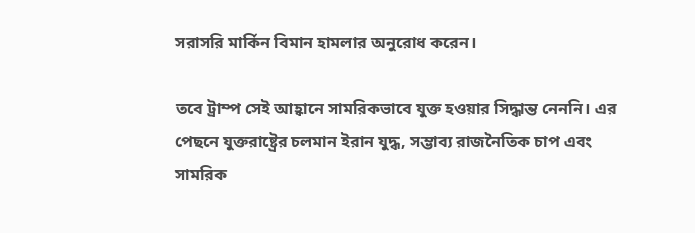সরাসরি মার্কিন বিমান হামলার অনুরোধ করেন।

তবে ট্রাম্প সেই আহ্বানে সামরিকভাবে যুক্ত হওয়ার সিদ্ধান্ত নেননি। এর পেছনে যুক্তরাষ্ট্রের চলমান ইরান যুদ্ধ, সম্ভাব্য রাজনৈতিক চাপ এবং সামরিক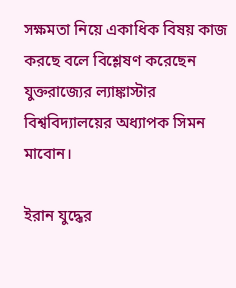সক্ষমতা নিয়ে একাধিক বিষয় কাজ করছে বলে বিশ্লেষণ করেছেন যুক্তরাজ্যের ল্যাঙ্কাস্টার বিশ্ববিদ্যালয়ের অধ্যাপক সিমন মাবোন।

ইরান যুদ্ধের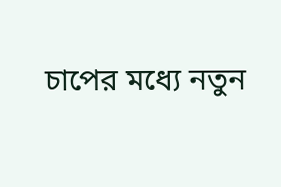চাপের মধ্যে নতুন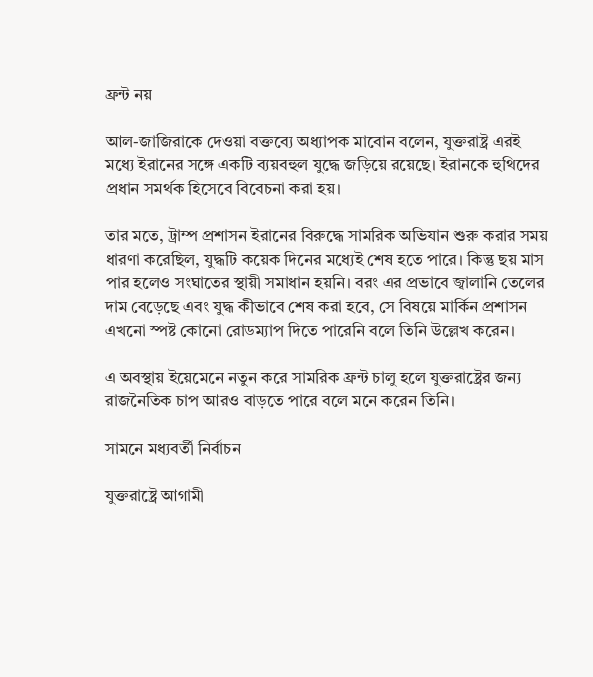ফ্রন্ট নয়

আল-জাজিরাকে দেওয়া বক্তব্যে অধ্যাপক মাবোন বলেন, যুক্তরাষ্ট্র এরই মধ্যে ইরানের সঙ্গে একটি ব্যয়বহুল যুদ্ধে জড়িয়ে রয়েছে। ইরানকে হুথিদের প্রধান সমর্থক হিসেবে বিবেচনা করা হয়।

তার মতে, ট্রাম্প প্রশাসন ইরানের বিরুদ্ধে সামরিক অভিযান শুরু করার সময় ধারণা করেছিল, যুদ্ধটি কয়েক দিনের মধ্যেই শেষ হতে পারে। কিন্তু ছয় মাস পার হলেও সংঘাতের স্থায়ী সমাধান হয়নি। বরং এর প্রভাবে জ্বালানি তেলের দাম বেড়েছে এবং যুদ্ধ কীভাবে শেষ করা হবে, সে বিষয়ে মার্কিন প্রশাসন এখনো স্পষ্ট কোনো রোডম্যাপ দিতে পারেনি বলে তিনি উল্লেখ করেন।

এ অবস্থায় ইয়েমেনে নতুন করে সামরিক ফ্রন্ট চালু হলে যুক্তরাষ্ট্রের জন্য রাজনৈতিক চাপ আরও বাড়তে পারে বলে মনে করেন তিনি।

সামনে মধ্যবর্তী নির্বাচন

যুক্তরাষ্ট্রে আগামী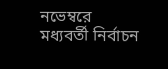নভেম্বরে মধ্যবর্তী নির্বাচন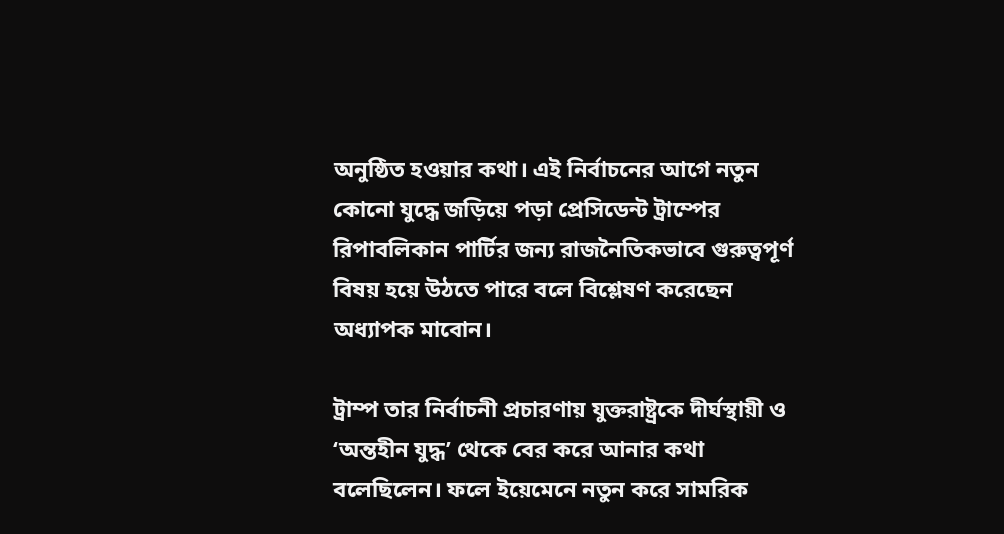অনুষ্ঠিত হওয়ার কথা। এই নির্বাচনের আগে নতুন কোনো যুদ্ধে জড়িয়ে পড়া প্রেসিডেন্ট ট্রাম্পের রিপাবলিকান পার্টির জন্য রাজনৈতিকভাবে গুরুত্বপূর্ণ বিষয় হয়ে উঠতে পারে বলে বিশ্লেষণ করেছেন অধ্যাপক মাবোন।

ট্রাম্প তার নির্বাচনী প্রচারণায় যুক্তরাষ্ট্রকে দীর্ঘস্থায়ী ও ‘অন্তহীন যুদ্ধ’ থেকে বের করে আনার কথা বলেছিলেন। ফলে ইয়েমেনে নতুন করে সামরিক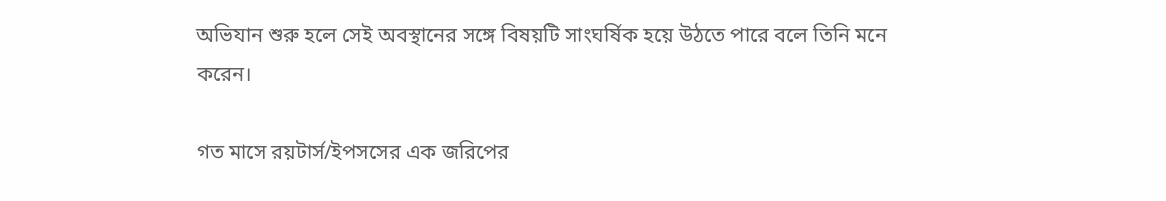অভিযান শুরু হলে সেই অবস্থানের সঙ্গে বিষয়টি সাংঘর্ষিক হয়ে উঠতে পারে বলে তিনি মনে করেন।

গত মাসে রয়টার্স/ইপসসের এক জরিপের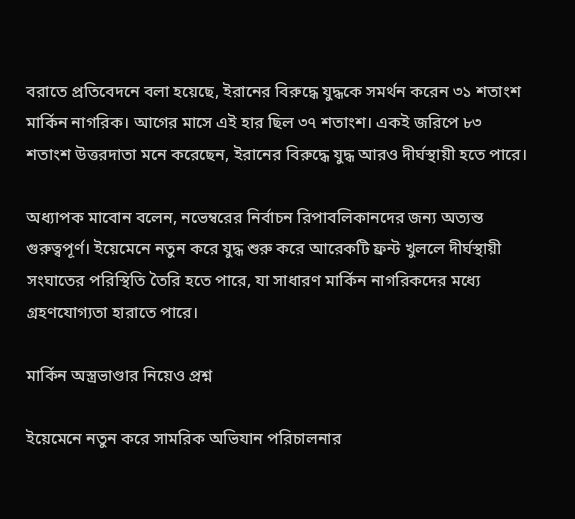বরাতে প্রতিবেদনে বলা হয়েছে, ইরানের বিরুদ্ধে যুদ্ধকে সমর্থন করেন ৩১ শতাংশ মার্কিন নাগরিক। আগের মাসে এই হার ছিল ৩৭ শতাংশ। একই জরিপে ৮৩ শতাংশ উত্তরদাতা মনে করেছেন, ইরানের বিরুদ্ধে যুদ্ধ আরও দীর্ঘস্থায়ী হতে পারে।

অধ্যাপক মাবোন বলেন, নভেম্বরের নির্বাচন রিপাবলিকানদের জন্য অত্যন্ত গুরুত্বপূর্ণ। ইয়েমেনে নতুন করে যুদ্ধ শুরু করে আরেকটি ফ্রন্ট খুললে দীর্ঘস্থায়ী সংঘাতের পরিস্থিতি তৈরি হতে পারে, যা সাধারণ মার্কিন নাগরিকদের মধ্যে গ্রহণযোগ্যতা হারাতে পারে।

মার্কিন অস্ত্রভাণ্ডার নিয়েও প্রশ্ন

ইয়েমেনে নতুন করে সামরিক অভিযান পরিচালনার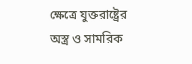ক্ষেত্রে যুক্তরাষ্ট্রের অস্ত্র ও সামরিক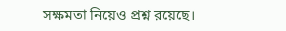সক্ষমতা নিয়েও প্রশ্ন রয়েছে।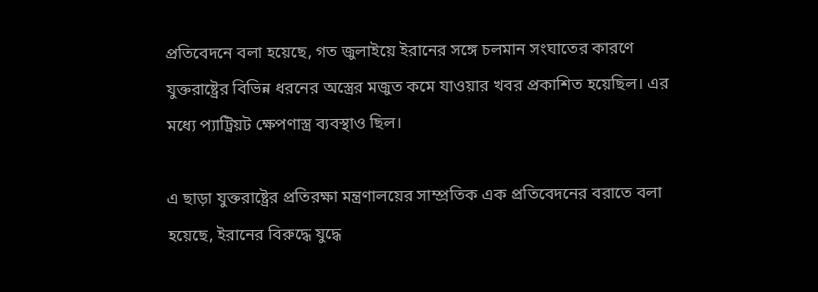প্রতিবেদনে বলা হয়েছে, গত জুলাইয়ে ইরানের সঙ্গে চলমান সংঘাতের কারণে যুক্তরাষ্ট্রের বিভিন্ন ধরনের অস্ত্রের মজুত কমে যাওয়ার খবর প্রকাশিত হয়েছিল। এর মধ্যে প্যাট্রিয়ট ক্ষেপণাস্ত্র ব্যবস্থাও ছিল।

এ ছাড়া যুক্তরাষ্ট্রের প্রতিরক্ষা মন্ত্রণালয়ের সাম্প্রতিক এক প্রতিবেদনের বরাতে বলা হয়েছে, ইরানের বিরুদ্ধে যুদ্ধে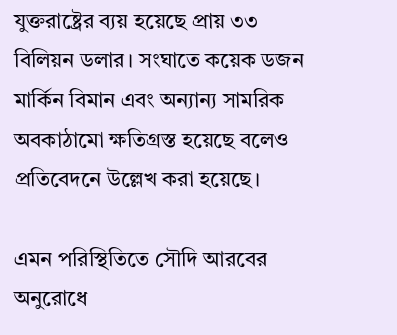যুক্তরাষ্ট্রের ব্যয় হয়েছে প্রায় ৩৩ বিলিয়ন ডলার। সংঘাতে কয়েক ডজন মার্কিন বিমান এবং অন্যান্য সামরিক অবকাঠামো ক্ষতিগ্রস্ত হয়েছে বলেও প্রতিবেদনে উল্লেখ করা হয়েছে।

এমন পরিস্থিতিতে সৌদি আরবের অনুরোধে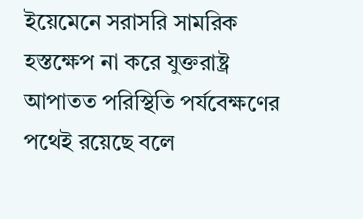ইয়েমেনে সরাসরি সামরিক হস্তক্ষেপ না করে যুক্তরাষ্ট্র আপাতত পরিস্থিতি পর্যবেক্ষণের পথেই রয়েছে বলে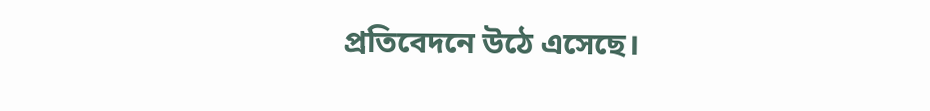প্রতিবেদনে উঠে এসেছে।